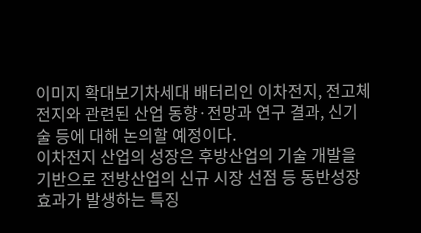이미지 확대보기차세대 배터리인 이차전지, 전고체전지와 관련된 산업 동향·전망과 연구 결과, 신기술 등에 대해 논의할 예정이다.
이차전지 산업의 성장은 후방산업의 기술 개발을 기반으로 전방산업의 신규 시장 선점 등 동반성장 효과가 발생하는 특징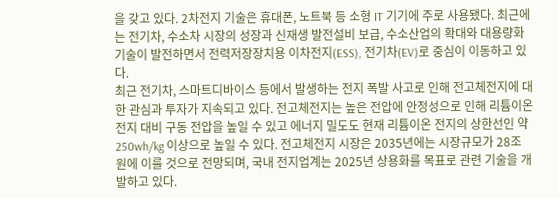을 갖고 있다. 2차전지 기술은 휴대폰, 노트북 등 소형 IT 기기에 주로 사용됐다. 최근에는 전기차, 수소차 시장의 성장과 신재생 발전설비 보급, 수소산업의 확대와 대용량화 기술이 발전하면서 전력저장장치용 이차전지(ESS), 전기차(EV)로 중심이 이동하고 있다.
최근 전기차, 스마트디바이스 등에서 발생하는 전지 폭발 사고로 인해 전고체전지에 대한 관심과 투자가 지속되고 있다. 전고체전지는 높은 전압에 안정성으로 인해 리튬이온 전지 대비 구동 전압을 높일 수 있고 에너지 밀도도 현재 리튬이온 전지의 상한선인 약 250wh/kg 이상으로 높일 수 있다. 전고체전지 시장은 2035년에는 시장규모가 28조 원에 이를 것으로 전망되며, 국내 전지업계는 2025년 상용화를 목표로 관련 기술을 개발하고 있다.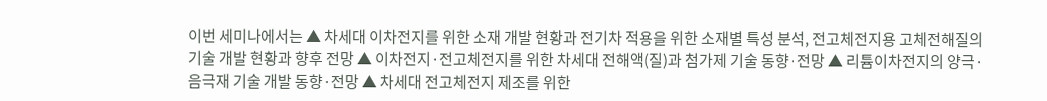이번 세미나에서는 ▲ 차세대 이차전지를 위한 소재 개발 현황과 전기차 적용을 위한 소재별 특성 분석, 전고체전지용 고체전해질의 기술 개발 현황과 향후 전망 ▲ 이차전지·전고체전지를 위한 차세대 전해액(질)과 첨가제 기술 동향·전망 ▲ 리튬이차전지의 양극·음극재 기술 개발 동향·전망 ▲ 차세대 전고체전지 제조를 위한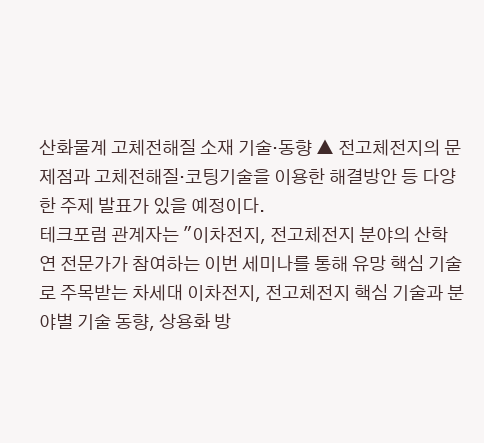산화물계 고체전해질 소재 기술·동향 ▲ 전고체전지의 문제점과 고체전해질·코팅기술을 이용한 해결방안 등 다양한 주제 발표가 있을 예정이다.
테크포럼 관계자는 "이차전지, 전고체전지 분야의 산학연 전문가가 참여하는 이번 세미나를 통해 유망 핵심 기술로 주목받는 차세대 이차전지, 전고체전지 핵심 기술과 분야별 기술 동향, 상용화 방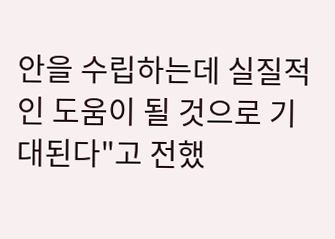안을 수립하는데 실질적인 도움이 될 것으로 기대된다"고 전했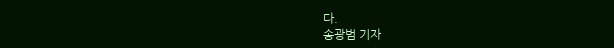다.
송광범 기자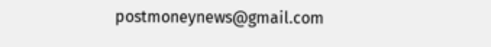postmoneynews@gmail.com